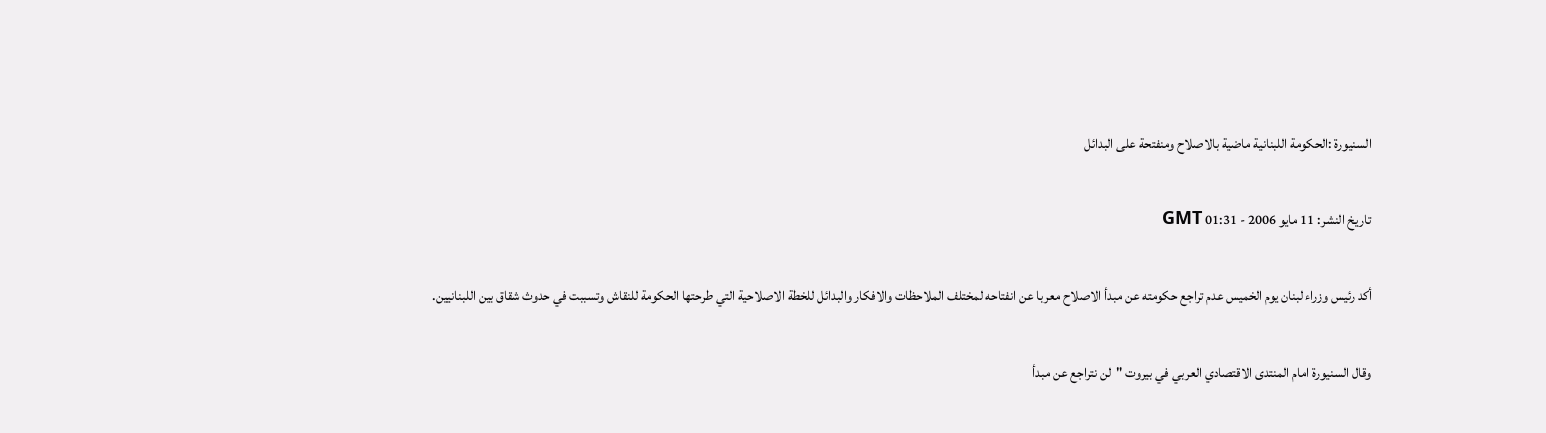السنيورة :الحكومة اللبنانية ماضية بالاصلاح ومنفتحة على البدائل

تاريخ النشر: 11 مايو 2006 - 01:31 GMT

أكد رئيس وزراء لبنان يوم الخميس عدم تراجع حكومته عن مبدأ الاصلاح معربا عن انفتاحه لمختلف الملاحظات والافكار والبدائل للخطة الاصلاحية التي طرحتها الحكومة للنقاش وتسببت في حدوث شقاق بين اللبنانيين.

وقال السنيورة امام المنتدى الاقتصادي العربي في بيروت "لن نتراجع عن مبدأ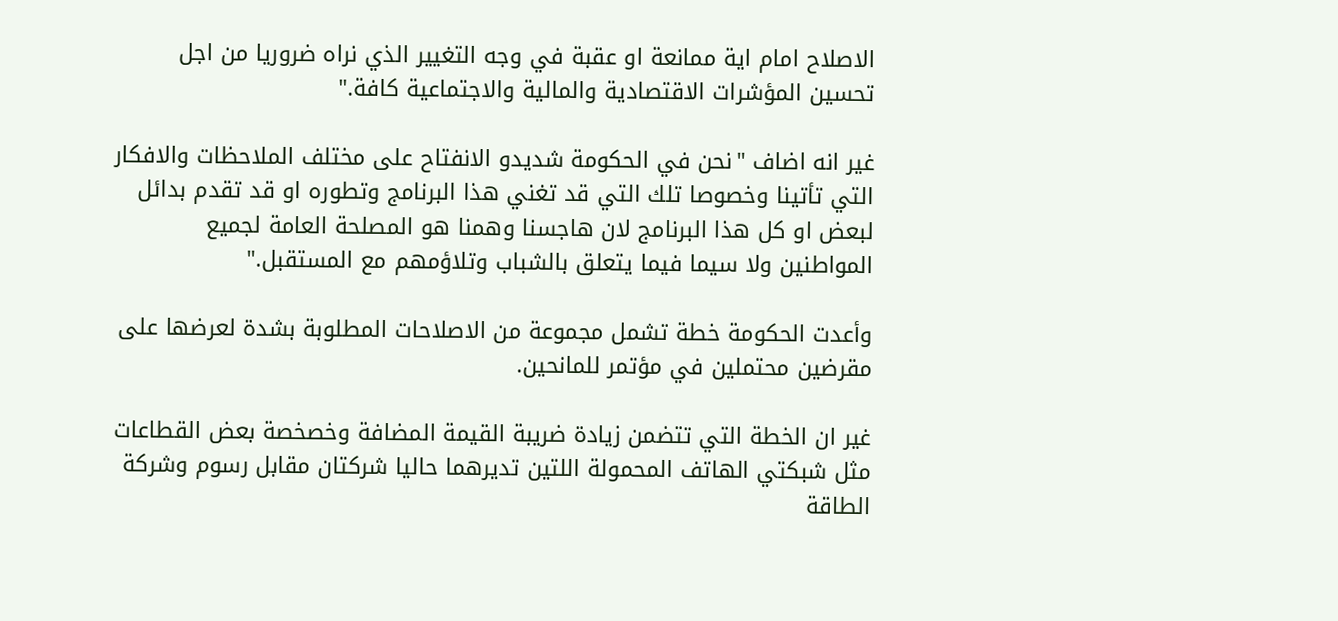الاصلاح امام اية ممانعة او عقبة في وجه التغيير الذي نراه ضروريا من اجل تحسين المؤشرات الاقتصادية والمالية والاجتماعية كافة."

غير انه اضاف "نحن في الحكومة شديدو الانفتاح على مختلف الملاحظات والافكار التي تأتينا وخصوصا تلك التي قد تغني هذا البرنامج وتطوره او قد تقدم بدائل لبعض او كل هذا البرنامج لان هاجسنا وهمنا هو المصلحة العامة لجميع المواطنين ولا سيما فيما يتعلق بالشباب وتلاؤمهم مع المستقبل."

وأعدت الحكومة خطة تشمل مجموعة من الاصلاحات المطلوبة بشدة لعرضها على مقرضين محتملين في مؤتمر للمانحين.

غير ان الخطة التي تتضمن زيادة ضريبة القيمة المضافة وخصخصة بعض القطاعات مثل شبكتي الهاتف المحمولة اللتين تديرهما حاليا شركتان مقابل رسوم وشركة الطاقة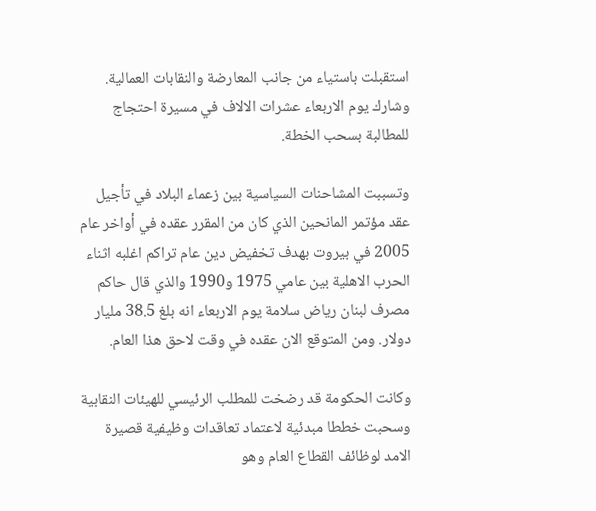استقبلت باستياء من جانب المعارضة والنقابات العمالية. وشارك يوم الاربعاء عشرات الالاف في مسيرة احتجاج للمطالبة بسحب الخطة.

وتسببت المشاحنات السياسية بين زعماء البلاد في تأجيل عقد مؤتمر المانحين الذي كان من المقرر عقده في أواخر عام 2005 في بيروت بهدف تخفيض دين عام تراكم اغلبه اثناء الحرب الاهلية بين عامي 1975 و1990 والذي قال حاكم مصرف لبنان رياض سلامة يوم الاربعاء انه بلغ 38.5 مليار دولار. ومن المتوقع الان عقده في وقت لاحق هذا العام.

وكانت الحكومة قد رضخت للمطلب الرئيسي للهيئات النقابية وسحبت خططا مبدئية لاعتماد تعاقدات وظيفية قصيرة الامد لوظائف القطاع العام وهو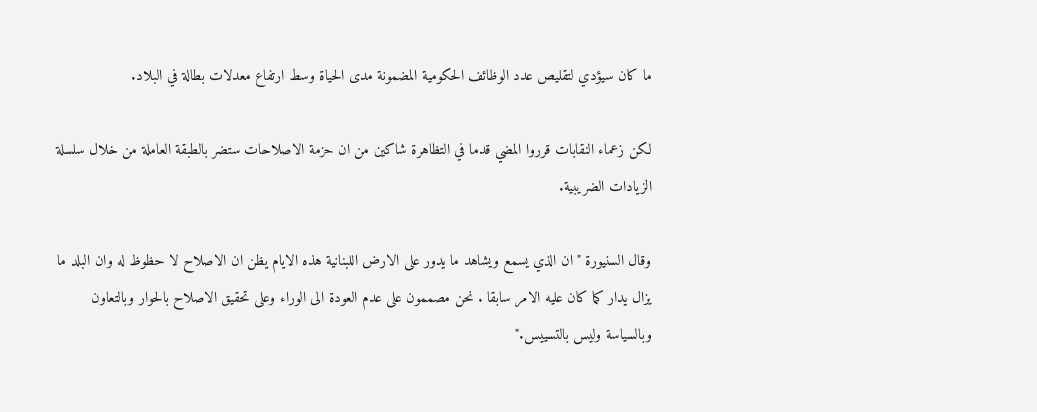ما كان سيؤدي لتقليص عدد الوظائف الحكومية المضمونة مدى الحياة وسط ارتفاع معدلات بطالة في البلاد.

لكن زعماء النقابات قرروا المضي قدما في التظاهرة شاكين من ان حزمة الاصلاحات ستضر بالطبقة العاملة من خلال سلسلة الزيادات الضريبية.

وقال السنيورة "ان الذي يسمع ويشاهد ما يدور على الارض اللبنانية هذه الايام يظن ان الاصلاح لا حظوظ له وان البلد ما يزال يدار كما كان عليه الامر سابقا . نحن مصممون على عدم العودة الى الوراء وعلى تحقيق الاصلاح بالحوار وبالتعاون وبالسياسة وليس بالتسييس."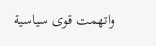واتهمت قوى سياسية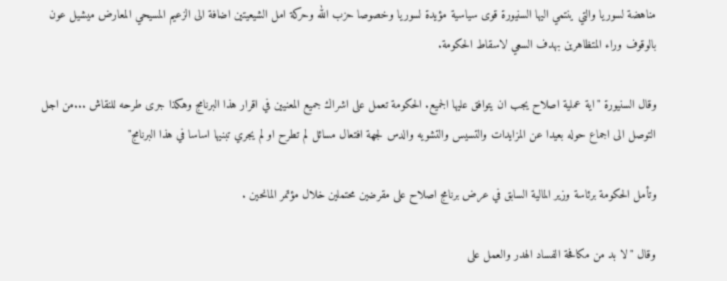مناهضة لسوريا والتي ينتمي اليها السنيورة قوى سياسية مؤيدة لسوريا وخصوصا حزب الله وحركة امل الشيعيتين اضافة الى الزعيم المسيحي المعارض ميشيل عون بالوقوف وراء المتظاهرين بهدف السعي لاسقاط الحكومة.

وقال السنيورة "اية عملية اصلاح يجب ان يتوافق عليها الجميع. الحكومة تعمل على اشراك جميع المعنيين في اقرار هذا البرنامج وهكذا جرى طرحه للنقاش ...من اجل التوصل الى اجماع حوله بعيدا عن المزايدات والتسيس والتشويه والدس لجهة افتعال مسائل لم تطرح او لم يجري تبنيها اساسا في هذا البرنامج"

وتأمل الحكومة برئاسة وزير المالية السابق في عرض برنامج اصلاح على مقرضين محتملين خلال مؤتمر المانحين .

وقال "لا بد من مكافحة الفساد الهدر والعمل على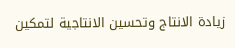زيادة الانتاج وتحسين الانتاجية لتمكين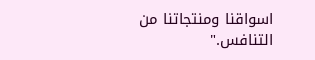اسواقنا ومنتجاتنا من التنافس."